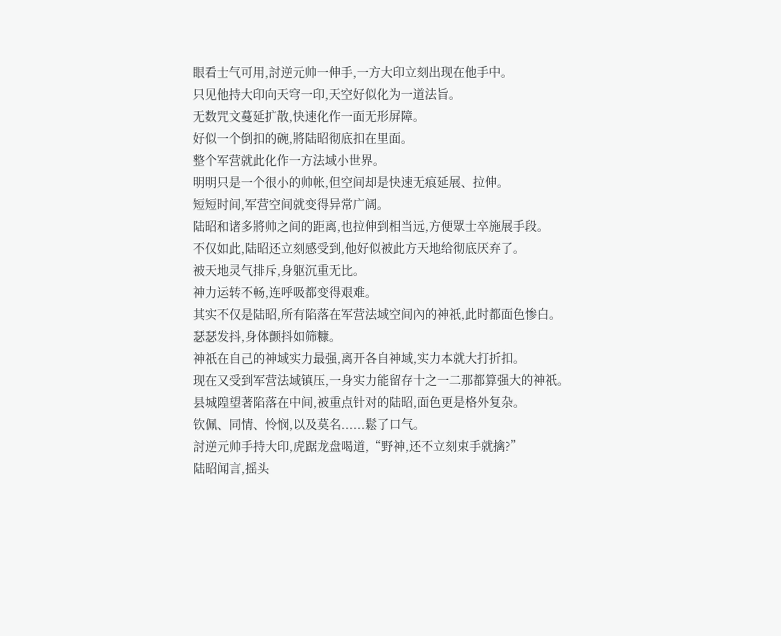眼看士气可用,討逆元帅一伸手,一方大印立刻出现在他手中。
只见他持大印向天穹一印,天空好似化为一道法旨。
无数咒文蔓延扩散,快速化作一面无形屏障。
好似一个倒扣的碗,將陆昭彻底扣在里面。
整个军营就此化作一方法域小世界。
明明只是一个很小的帅帐,但空间却是快速无痕延展、拉伸。
短短时间,军营空间就变得异常广阔。
陆昭和诸多將帅之间的距离,也拉伸到相当远,方便眾士卒施展手段。
不仅如此,陆昭还立刻感受到,他好似被此方天地给彻底厌弃了。
被天地灵气排斥,身躯沉重无比。
神力运转不畅,连呼吸都变得艰难。
其实不仅是陆昭,所有陷落在军营法域空间內的神祇,此时都面色惨白。
瑟瑟发抖,身体颤抖如筛糠。
神祇在自己的神域实力最强,离开各自神域,实力本就大打折扣。
现在又受到军营法域镇压,一身实力能留存十之一二那都算强大的神祇。
县城隍望著陷落在中间,被重点针对的陆昭,面色更是格外复杂。
钦佩、同情、怜悯,以及莫名......鬆了口气。
討逆元帅手持大印,虎踞龙盘喝道,“野神,还不立刻束手就擒?”
陆昭闻言,摇头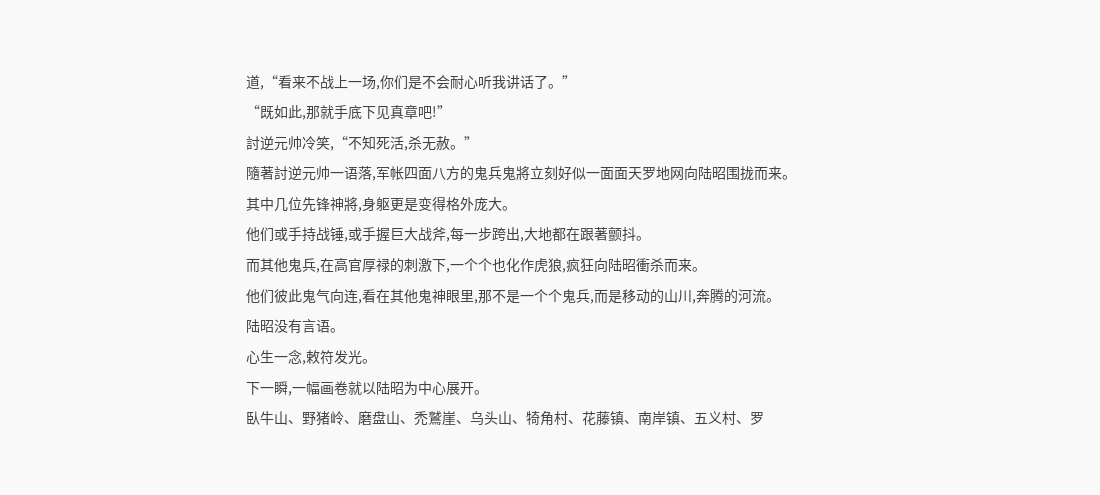道,“看来不战上一场,你们是不会耐心听我讲话了。”
“既如此,那就手底下见真章吧!”
討逆元帅冷笑,“不知死活,杀无赦。”
隨著討逆元帅一语落,军帐四面八方的鬼兵鬼將立刻好似一面面天罗地网向陆昭围拢而来。
其中几位先锋神將,身躯更是变得格外庞大。
他们或手持战锤,或手握巨大战斧,每一步跨出,大地都在跟著颤抖。
而其他鬼兵,在高官厚禄的刺激下,一个个也化作虎狼,疯狂向陆昭衝杀而来。
他们彼此鬼气向连,看在其他鬼神眼里,那不是一个个鬼兵,而是移动的山川,奔腾的河流。
陆昭没有言语。
心生一念,敕符发光。
下一瞬,一幅画卷就以陆昭为中心展开。
臥牛山、野猪岭、磨盘山、禿鷲崖、乌头山、犄角村、花藤镇、南岸镇、五义村、罗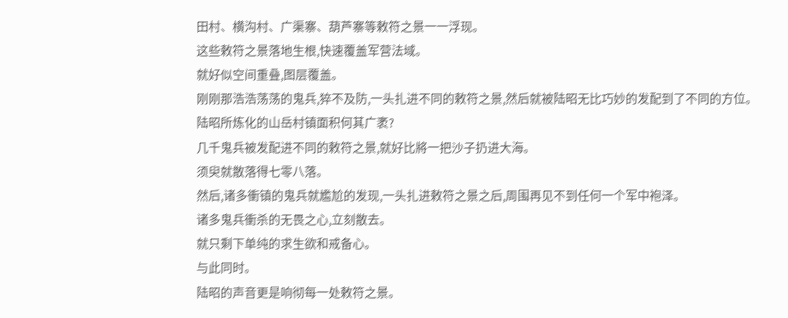田村、横沟村、广渠寨、葫芦寨等敕符之景一一浮现。
这些敕符之景落地生根,快速覆盖军营法域。
就好似空间重叠,图层覆盖。
刚刚那浩浩荡荡的鬼兵,猝不及防,一头扎进不同的敕符之景,然后就被陆昭无比巧妙的发配到了不同的方位。
陆昭所炼化的山岳村镇面积何其广袤?
几千鬼兵被发配进不同的敕符之景,就好比將一把沙子扔进大海。
须臾就散落得七零八落。
然后,诸多衝镇的鬼兵就尷尬的发现,一头扎进敕符之景之后,周围再见不到任何一个军中袍泽。
诸多鬼兵衝杀的无畏之心,立刻散去。
就只剩下单纯的求生欲和戒备心。
与此同时。
陆昭的声音更是响彻每一处敕符之景。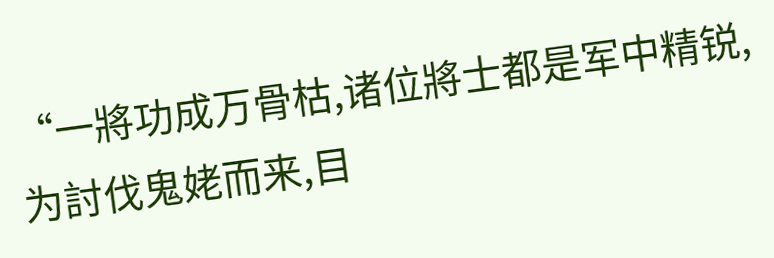“一將功成万骨枯,诸位將士都是军中精锐,为討伐鬼姥而来,目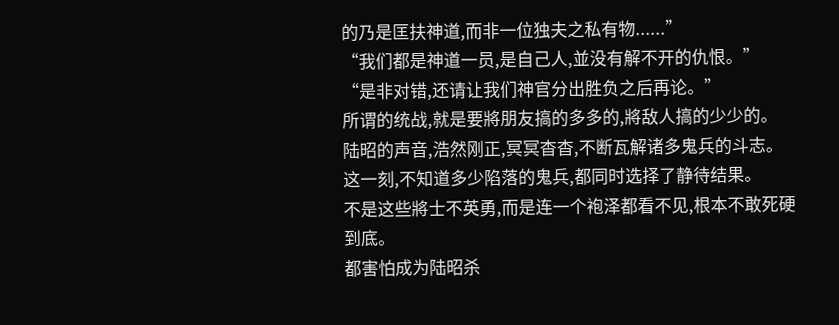的乃是匡扶神道,而非一位独夫之私有物......”
“我们都是神道一员,是自己人,並没有解不开的仇恨。”
“是非对错,还请让我们神官分出胜负之后再论。”
所谓的统战,就是要將朋友搞的多多的,將敌人搞的少少的。
陆昭的声音,浩然刚正,冥冥杳杳,不断瓦解诸多鬼兵的斗志。
这一刻,不知道多少陷落的鬼兵,都同时选择了静待结果。
不是这些將士不英勇,而是连一个袍泽都看不见,根本不敢死硬到底。
都害怕成为陆昭杀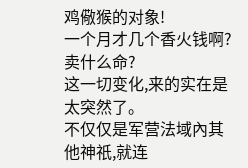鸡儆猴的对象!
一个月才几个香火钱啊?
卖什么命?
这一切变化,来的实在是太突然了。
不仅仅是军营法域內其他神祇,就连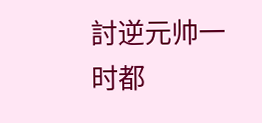討逆元帅一时都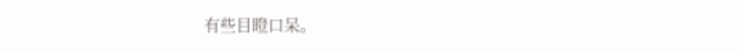有些目瞪口呆。